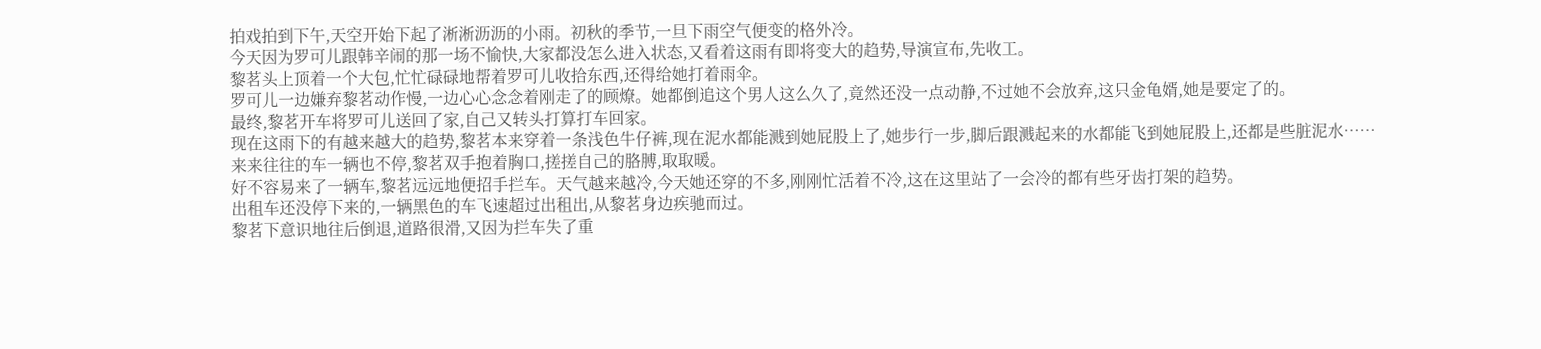拍戏拍到下午,天空开始下起了淅淅沥沥的小雨。初秋的季节,一旦下雨空气便变的格外冷。
今天因为罗可儿跟韩辛闹的那一场不愉快,大家都没怎么进入状态,又看着这雨有即将变大的趋势,导演宣布,先收工。
黎茗头上顶着一个大包,忙忙碌碌地帮着罗可儿收拾东西,还得给她打着雨伞。
罗可儿一边嫌弃黎茗动作慢,一边心心念念着刚走了的顾燎。她都倒追这个男人这么久了,竟然还没一点动静,不过她不会放弃,这只金龟婿,她是要定了的。
最终,黎茗开车将罗可儿送回了家,自己又转头打算打车回家。
现在这雨下的有越来越大的趋势,黎茗本来穿着一条浅色牛仔裤,现在泥水都能溅到她屁股上了,她步行一步,脚后跟溅起来的水都能飞到她屁股上,还都是些脏泥水……
来来往往的车一辆也不停,黎茗双手抱着胸口,搓搓自己的胳膊,取取暖。
好不容易来了一辆车,黎茗远远地便招手拦车。天气越来越冷,今天她还穿的不多,刚刚忙活着不冷,这在这里站了一会冷的都有些牙齿打架的趋势。
出租车还没停下来的,一辆黑色的车飞速超过出租出,从黎茗身边疾驰而过。
黎茗下意识地往后倒退,道路很滑,又因为拦车失了重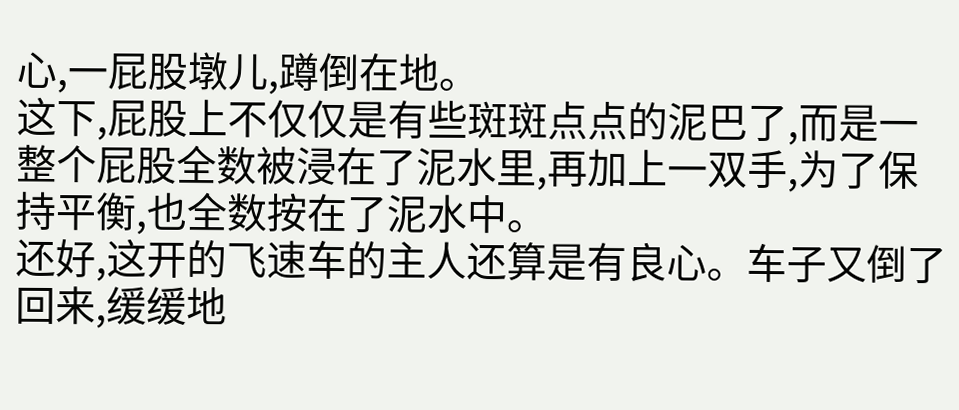心,一屁股墩儿,蹲倒在地。
这下,屁股上不仅仅是有些斑斑点点的泥巴了,而是一整个屁股全数被浸在了泥水里,再加上一双手,为了保持平衡,也全数按在了泥水中。
还好,这开的飞速车的主人还算是有良心。车子又倒了回来,缓缓地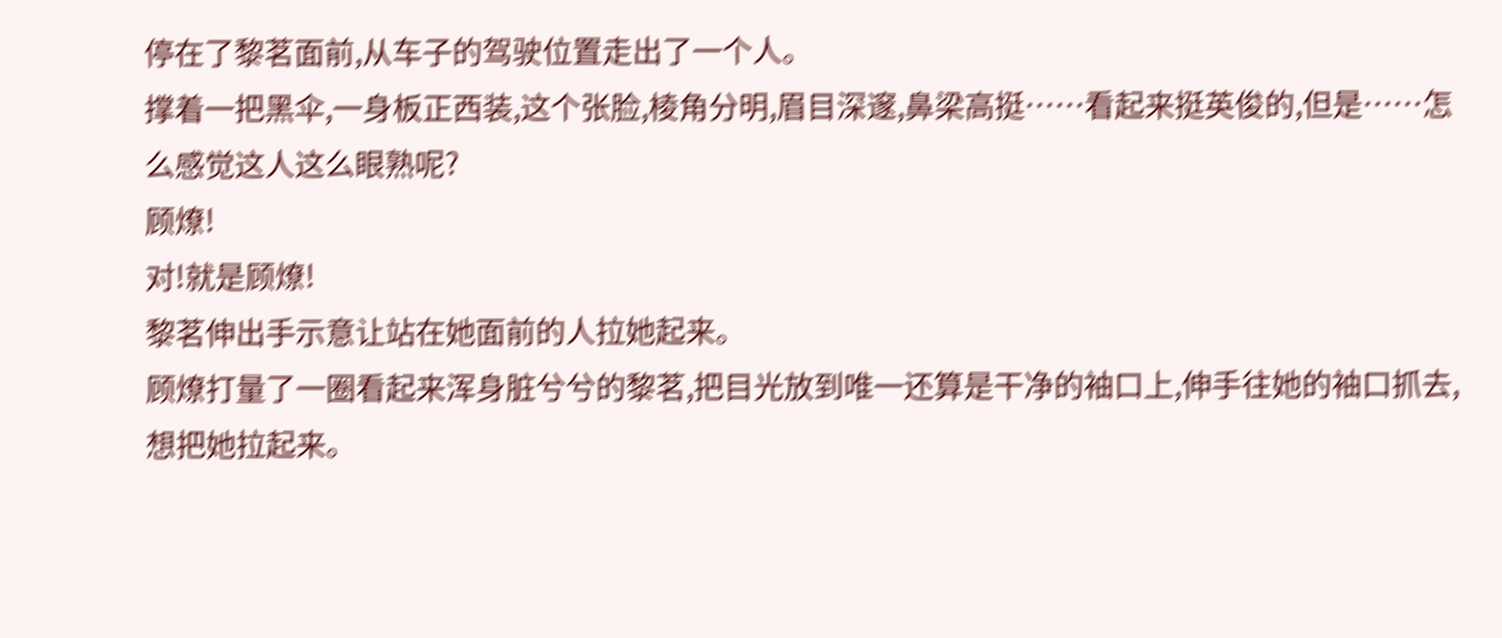停在了黎茗面前,从车子的驾驶位置走出了一个人。
撑着一把黑伞,一身板正西装,这个张脸,棱角分明,眉目深邃,鼻梁高挺……看起来挺英俊的,但是……怎么感觉这人这么眼熟呢?
顾燎!
对!就是顾燎!
黎茗伸出手示意让站在她面前的人拉她起来。
顾燎打量了一圈看起来浑身脏兮兮的黎茗,把目光放到唯一还算是干净的袖口上,伸手往她的袖口抓去,想把她拉起来。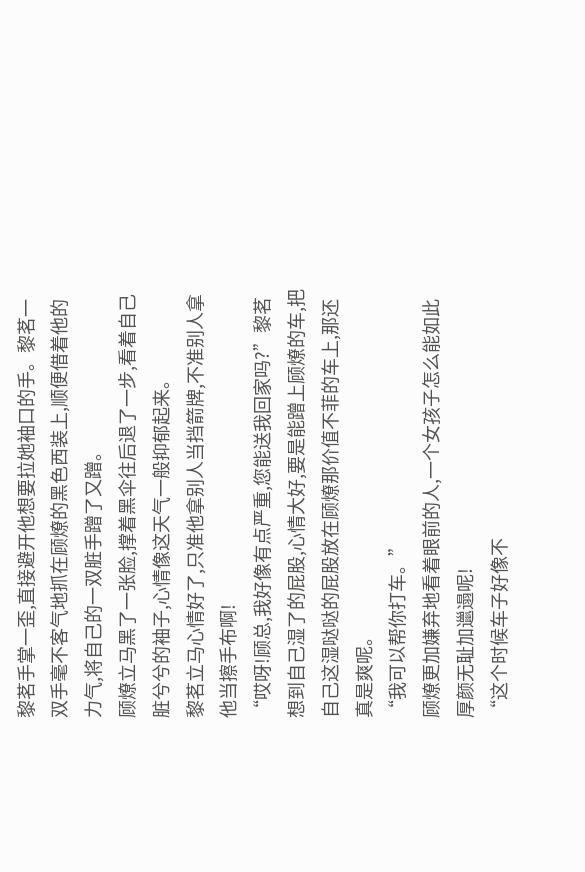黎茗手掌一歪,直接避开他想要拉她袖口的手。黎茗一双手毫不客气地抓在顾燎的黑色西装上,顺便借着他的力气,将自己的一双脏手蹭了又蹭。
顾燎立马黑了一张脸,撑着黑伞往后退了一步,看着自己脏兮兮的袖子,心情像这天气一般抑郁起来。
黎茗立马心情好了,只准他拿别人当挡箭牌,不准别人拿他当擦手布啊!
“哎呀!顾总,我好像有点严重,您能送我回家吗?”黎茗想到自己湿了的屁股,心情大好,要是能蹭上顾燎的车,把自己这湿哒哒的屁股放在顾燎那价值不菲的车上,那还真是爽呢。
“我可以帮你打车。”
顾燎更加嫌弃地看着眼前的人,一个女孩子怎么能如此厚颜无耻加邋遢呢!
“这个时候车子好像不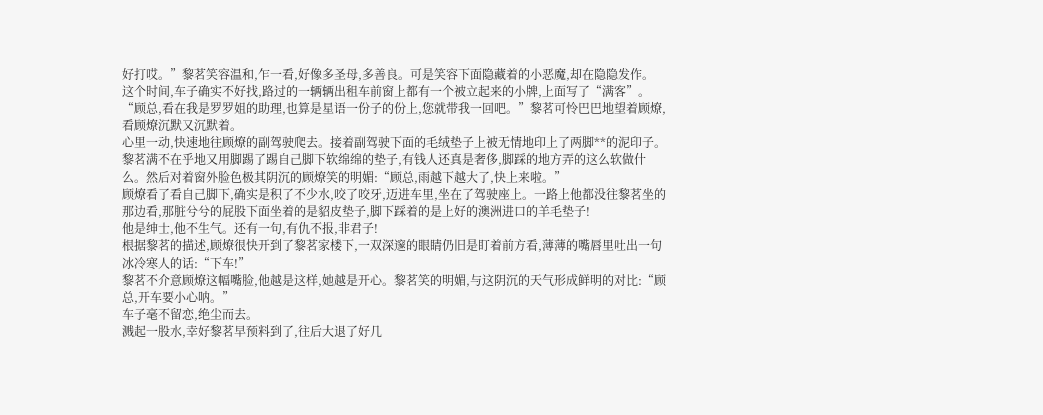好打哎。”黎茗笑容温和,乍一看,好像多圣母,多善良。可是笑容下面隐藏着的小恶魔,却在隐隐发作。
这个时间,车子确实不好找,路过的一辆辆出租车前窗上都有一个被立起来的小牌,上面写了“满客”。
“顾总,看在我是罗罗姐的助理,也算是星语一份子的份上,您就带我一回吧。”黎茗可怜巴巴地望着顾燎,看顾燎沉默又沉默着。
心里一动,快速地往顾燎的副驾驶爬去。接着副驾驶下面的毛绒垫子上被无情地印上了两脚**的泥印子。
黎茗满不在乎地又用脚踢了踢自己脚下软绵绵的垫子,有钱人还真是奢侈,脚踩的地方弄的这么软做什么。然后对着窗外脸色极其阴沉的顾燎笑的明媚:“顾总,雨越下越大了,快上来啦。”
顾燎看了看自己脚下,确实是积了不少水,咬了咬牙,迈进车里,坐在了驾驶座上。一路上他都没往黎茗坐的那边看,那脏兮兮的屁股下面坐着的是貂皮垫子,脚下踩着的是上好的澳洲进口的羊毛垫子!
他是绅士,他不生气。还有一句,有仇不报,非君子!
根据黎茗的描述,顾燎很快开到了黎茗家楼下,一双深邃的眼睛仍旧是盯着前方看,薄薄的嘴唇里吐出一句冰冷寒人的话:“下车!”
黎茗不介意顾燎这幅嘴脸,他越是这样,她越是开心。黎茗笑的明媚,与这阴沉的天气形成鲜明的对比:“顾总,开车要小心呐。”
车子毫不留恋,绝尘而去。
溅起一股水,幸好黎茗早预料到了,往后大退了好几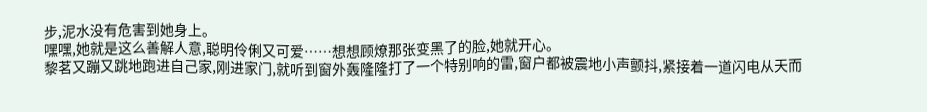步,泥水没有危害到她身上。
嘿嘿,她就是这么善解人意,聪明伶俐又可爱……想想顾燎那张变黑了的脸,她就开心。
黎茗又蹦又跳地跑进自己家,刚进家门,就听到窗外轰隆隆打了一个特别响的雷,窗户都被震地小声颤抖,紧接着一道闪电从天而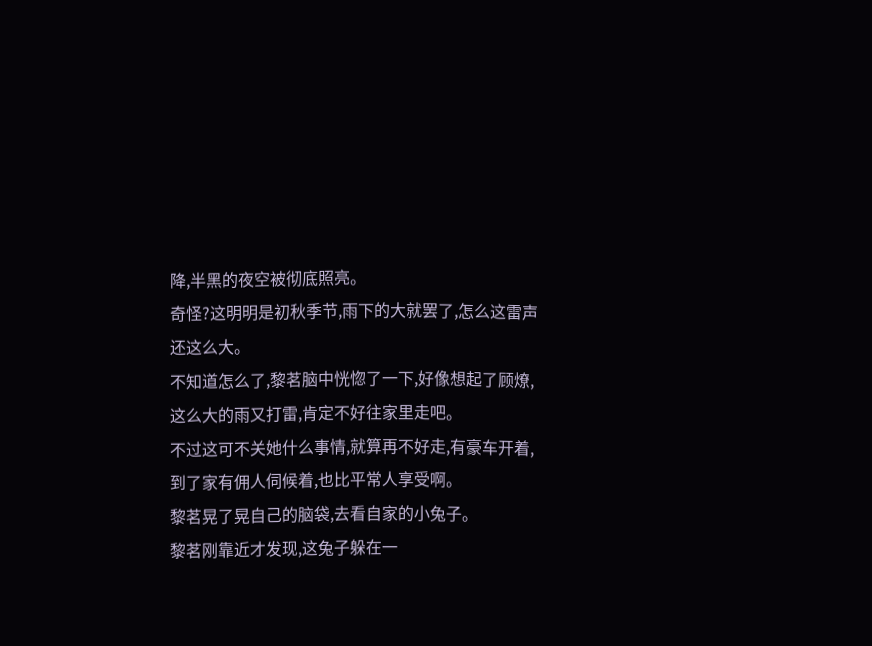降,半黑的夜空被彻底照亮。
奇怪?这明明是初秋季节,雨下的大就罢了,怎么这雷声还这么大。
不知道怎么了,黎茗脑中恍惚了一下,好像想起了顾燎,这么大的雨又打雷,肯定不好往家里走吧。
不过这可不关她什么事情,就算再不好走,有豪车开着,到了家有佣人伺候着,也比平常人享受啊。
黎茗晃了晃自己的脑袋,去看自家的小兔子。
黎茗刚靠近才发现,这兔子躲在一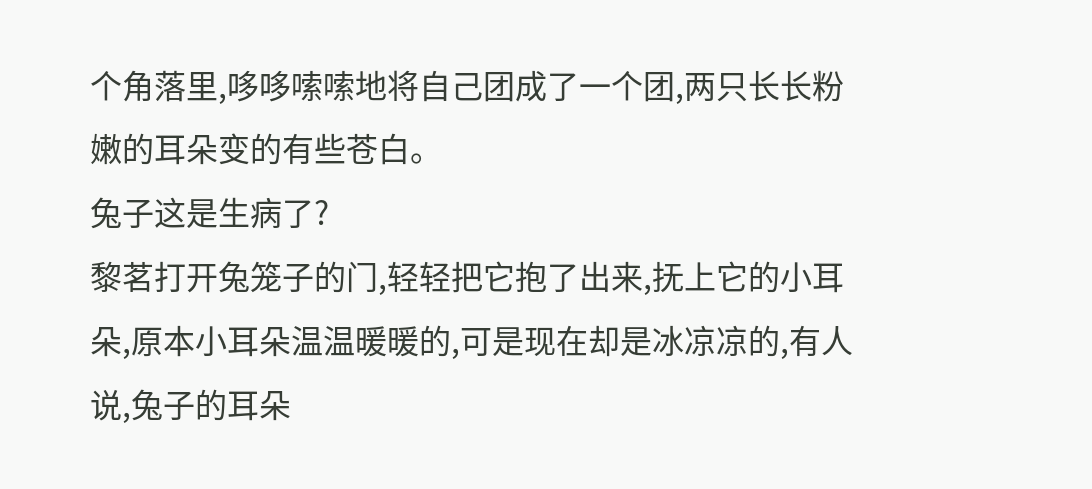个角落里,哆哆嗦嗦地将自己团成了一个团,两只长长粉嫩的耳朵变的有些苍白。
兔子这是生病了?
黎茗打开兔笼子的门,轻轻把它抱了出来,抚上它的小耳朵,原本小耳朵温温暖暖的,可是现在却是冰凉凉的,有人说,兔子的耳朵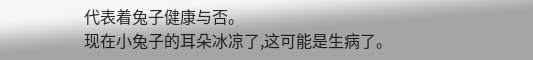代表着兔子健康与否。
现在小兔子的耳朵冰凉了,这可能是生病了。